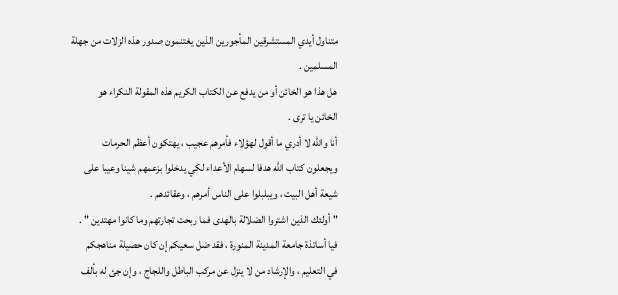متناول أيدي المستشرقين المأجورين الذين يغتنمون صدور هذه الزلات من جهلة
المسلمين .
هل هذا هو الخائن أو من يدفع عن الكتاب الكريم هذه المقولة النكراء هو
الخائن يا ترى .
أنا والله لا أدري ما أقول لهؤلاء فأمرهم عجيب ، يهتكون أعظم الحرمات
ويجعلون كتاب الله هدفا لسهام الأعداء لكي يدخلوا بزعمهم شينا وعيبا على
شيعة أهل البيت ، ويبلبلوا على الناس أمرهم ، وعقائدهم .
" أولئك الذين اشتروا الضلالة بالهدى فما ربحت تجارتهم وما كانوا مهتدين " .
فيا أساتذة جامعة المدينة المنورة ، فقد ضل سعيكم إن كان حصيلة مناهجكم
في التعليم ، والإرشاد من لا ينزل عن مركب الباطل واللجاج ، وإن جئ له بألف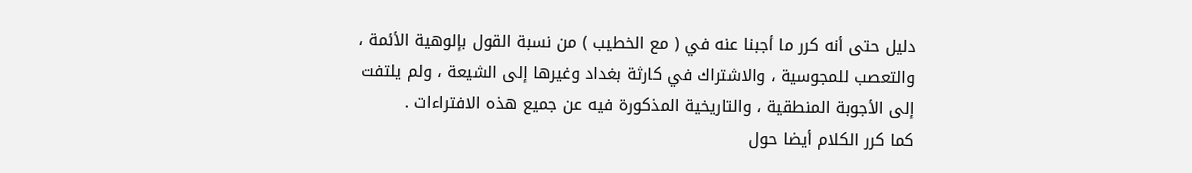دليل حتى أنه كرر ما أجبنا عنه في ( مع الخطيب ) من نسبة القول بإلوهية الأئمة ،
والتعصب للمجوسية ، والاشتراك في كارثة بغداد وغيرها إلى الشيعة ، ولم يلتفت
إلى الأجوبة المنطقية ، والتاريخية المذكورة فيه عن جميع هذه الافتراءات .
كما كرر الكلام أيضا حول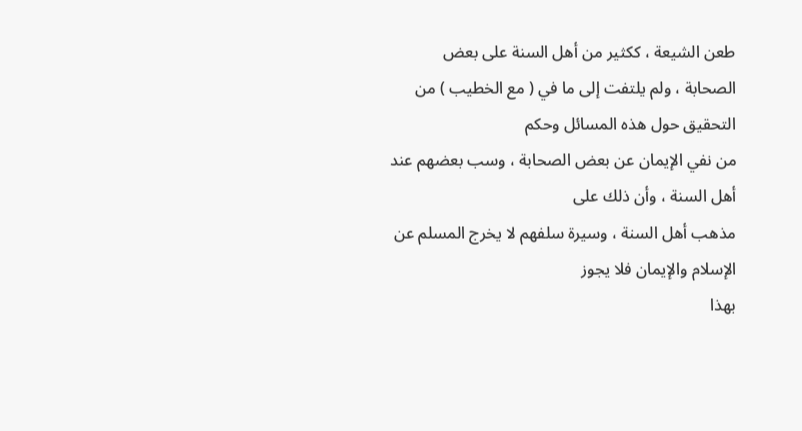طعن الشيعة ، ككثير من أهل السنة على بعض
الصحابة ، ولم يلتفت إلى ما في ( مع الخطيب ) من التحقيق حول هذه المسائل وحكم
من نفي الإيمان عن بعض الصحابة ، وسب بعضهم عند أهل السنة ، وأن ذلك على
مذهب أهل السنة ، وسيرة سلفهم لا يخرج المسلم عن الإسلام والإيمان فلا يجوز
بهذا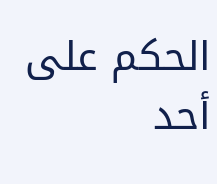الحكم على أحد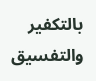بالتكفير والتفسيق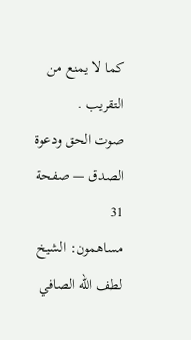كما لا يمنع من التقريب .
صوت الحق ودعوة الصدق — صفحة 31
مساهمون: الشيخ لطف الله الصافي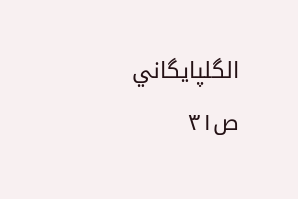الگلپايگاني
ص٣١